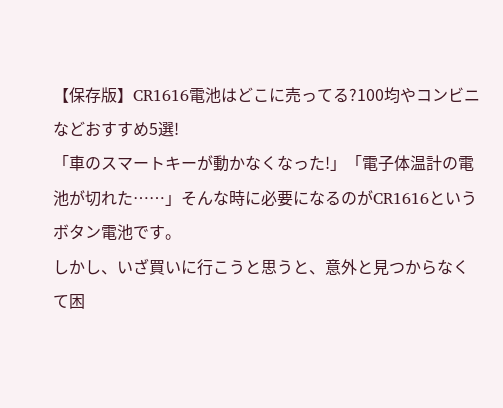【保存版】CR1616電池はどこに売ってる?100均やコンビニなどおすすめ5選!
「車のスマートキーが動かなくなった!」「電子体温計の電池が切れた……」そんな時に必要になるのがCR1616というボタン電池です。
しかし、いざ買いに行こうと思うと、意外と見つからなくて困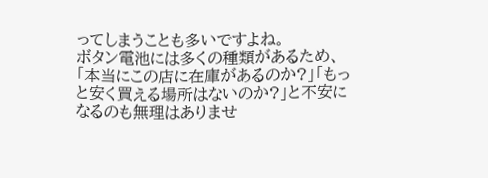ってしまうことも多いですよね。
ボタン電池には多くの種類があるため、「本当にこの店に在庫があるのか?」「もっと安く買える場所はないのか?」と不安になるのも無理はありませ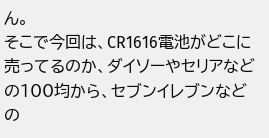ん。
そこで今回は、CR1616電池がどこに売ってるのか、ダイソーやセリアなどの100均から、セブンイレブンなどの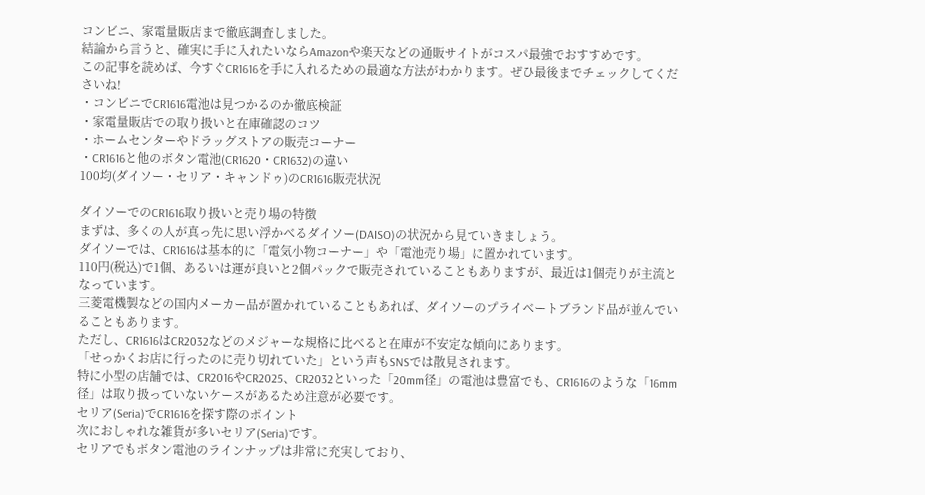コンビニ、家電量販店まで徹底調査しました。
結論から言うと、確実に手に入れたいならAmazonや楽天などの通販サイトがコスパ最強でおすすめです。
この記事を読めば、今すぐCR1616を手に入れるための最適な方法がわかります。ぜひ最後までチェックしてくださいね!
・コンビニでCR1616電池は見つかるのか徹底検証
・家電量販店での取り扱いと在庫確認のコツ
・ホームセンターやドラッグストアの販売コーナー
・CR1616と他のボタン電池(CR1620・CR1632)の違い
100均(ダイソー・セリア・キャンドゥ)のCR1616販売状況

ダイソーでのCR1616取り扱いと売り場の特徴
まずは、多くの人が真っ先に思い浮かべるダイソー(DAISO)の状況から見ていきましょう。
ダイソーでは、CR1616は基本的に「電気小物コーナー」や「電池売り場」に置かれています。
110円(税込)で1個、あるいは運が良いと2個パックで販売されていることもありますが、最近は1個売りが主流となっています。
三菱電機製などの国内メーカー品が置かれていることもあれば、ダイソーのプライベートブランド品が並んでいることもあります。
ただし、CR1616はCR2032などのメジャーな規格に比べると在庫が不安定な傾向にあります。
「せっかくお店に行ったのに売り切れていた」という声もSNSでは散見されます。
特に小型の店舗では、CR2016やCR2025、CR2032といった「20mm径」の電池は豊富でも、CR1616のような「16mm径」は取り扱っていないケースがあるため注意が必要です。
セリア(Seria)でCR1616を探す際のポイント
次におしゃれな雑貨が多いセリア(Seria)です。
セリアでもボタン電池のラインナップは非常に充実しており、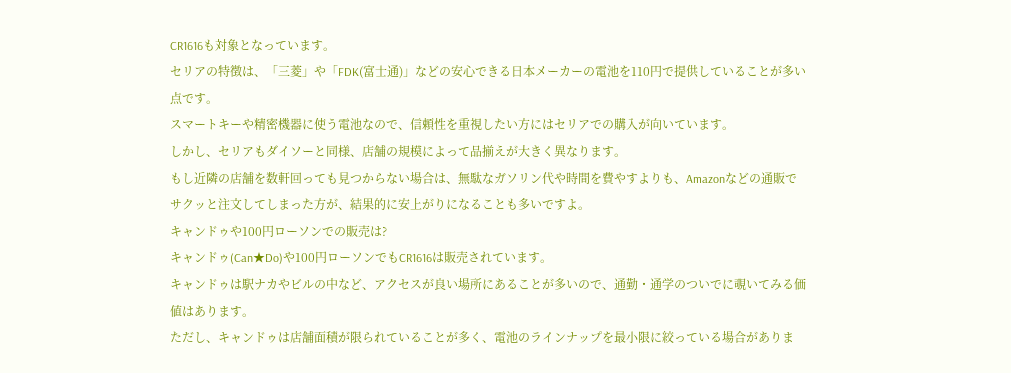CR1616も対象となっています。
セリアの特徴は、「三菱」や「FDK(富士通)」などの安心できる日本メーカーの電池を110円で提供していることが多い点です。
スマートキーや精密機器に使う電池なので、信頼性を重視したい方にはセリアでの購入が向いています。
しかし、セリアもダイソーと同様、店舗の規模によって品揃えが大きく異なります。
もし近隣の店舗を数軒回っても見つからない場合は、無駄なガソリン代や時間を費やすよりも、Amazonなどの通販でサクッと注文してしまった方が、結果的に安上がりになることも多いですよ。
キャンドゥや100円ローソンでの販売は?
キャンドゥ(Can★Do)や100円ローソンでもCR1616は販売されています。
キャンドゥは駅ナカやビルの中など、アクセスが良い場所にあることが多いので、通勤・通学のついでに覗いてみる価値はあります。
ただし、キャンドゥは店舗面積が限られていることが多く、電池のラインナップを最小限に絞っている場合がありま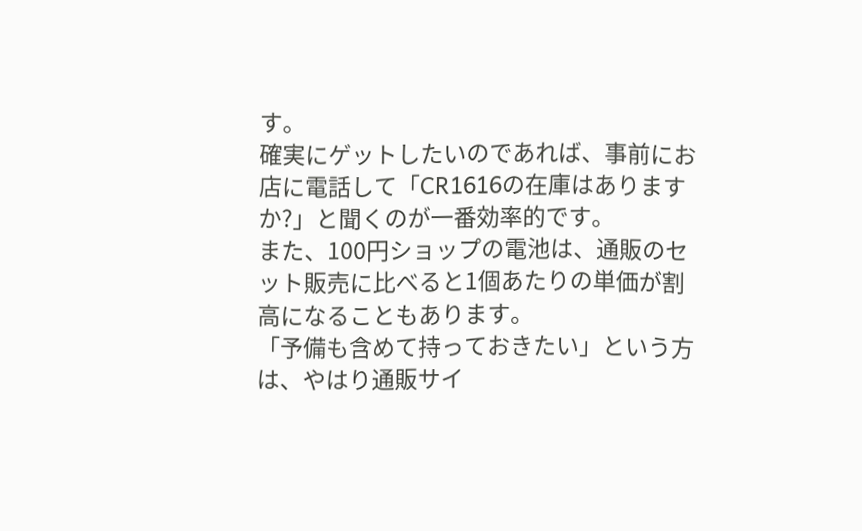す。
確実にゲットしたいのであれば、事前にお店に電話して「CR1616の在庫はありますか?」と聞くのが一番効率的です。
また、100円ショップの電池は、通販のセット販売に比べると1個あたりの単価が割高になることもあります。
「予備も含めて持っておきたい」という方は、やはり通販サイ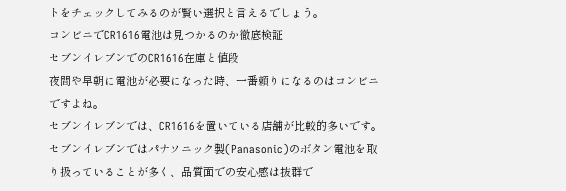トをチェックしてみるのが賢い選択と言えるでしょう。
コンビニでCR1616電池は見つかるのか徹底検証
セブンイレブンでのCR1616在庫と値段
夜間や早朝に電池が必要になった時、一番頼りになるのはコンビニですよね。
セブンイレブンでは、CR1616を置いている店舗が比較的多いです。
セブンイレブンではパナソニック製(Panasonic)のボタン電池を取り扱っていることが多く、品質面での安心感は抜群で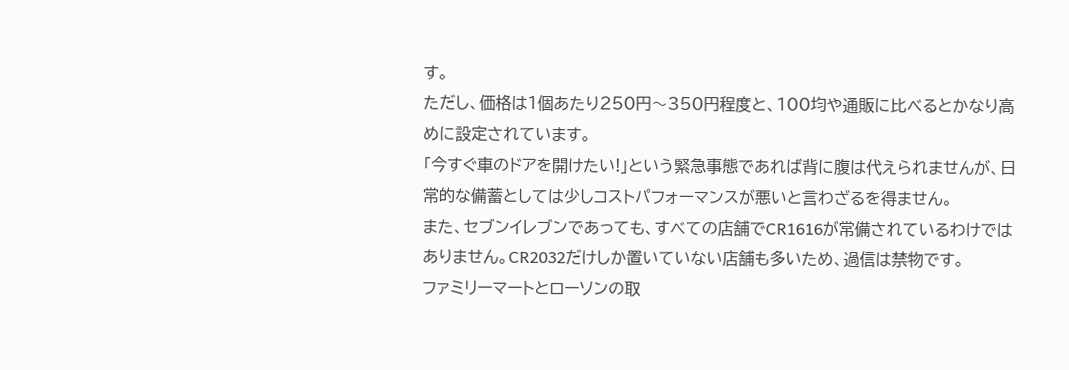す。
ただし、価格は1個あたり250円〜350円程度と、100均や通販に比べるとかなり高めに設定されています。
「今すぐ車のドアを開けたい!」という緊急事態であれば背に腹は代えられませんが、日常的な備蓄としては少しコストパフォーマンスが悪いと言わざるを得ません。
また、セブンイレブンであっても、すべての店舗でCR1616が常備されているわけではありません。CR2032だけしか置いていない店舗も多いため、過信は禁物です。
ファミリーマートとローソンの取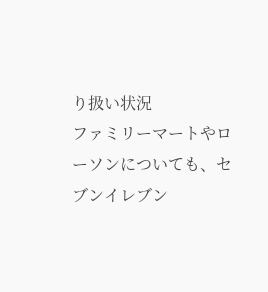り扱い状況
ファミリーマートやローソンについても、セブンイレブン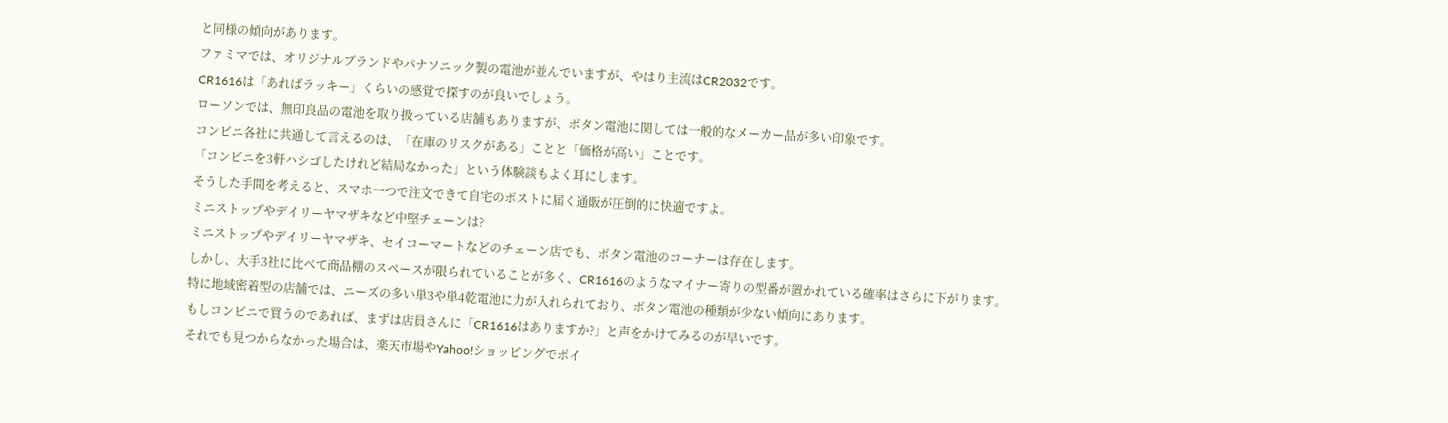と同様の傾向があります。
ファミマでは、オリジナルブランドやパナソニック製の電池が並んでいますが、やはり主流はCR2032です。
CR1616は「あればラッキー」くらいの感覚で探すのが良いでしょう。
ローソンでは、無印良品の電池を取り扱っている店舗もありますが、ボタン電池に関しては一般的なメーカー品が多い印象です。
コンビニ各社に共通して言えるのは、「在庫のリスクがある」ことと「価格が高い」ことです。
「コンビニを3軒ハシゴしたけれど結局なかった」という体験談もよく耳にします。
そうした手間を考えると、スマホ一つで注文できて自宅のポストに届く通販が圧倒的に快適ですよ。
ミニストップやデイリーヤマザキなど中堅チェーンは?
ミニストップやデイリーヤマザキ、セイコーマートなどのチェーン店でも、ボタン電池のコーナーは存在します。
しかし、大手3社に比べて商品棚のスペースが限られていることが多く、CR1616のようなマイナー寄りの型番が置かれている確率はさらに下がります。
特に地域密着型の店舗では、ニーズの多い単3や単4乾電池に力が入れられており、ボタン電池の種類が少ない傾向にあります。
もしコンビニで買うのであれば、まずは店員さんに「CR1616はありますか?」と声をかけてみるのが早いです。
それでも見つからなかった場合は、楽天市場やYahoo!ショッピングでポイ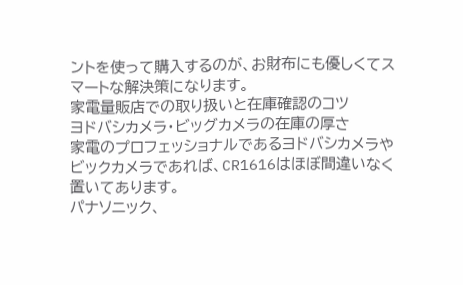ントを使って購入するのが、お財布にも優しくてスマートな解決策になります。
家電量販店での取り扱いと在庫確認のコツ
ヨドバシカメラ・ビッグカメラの在庫の厚さ
家電のプロフェッショナルであるヨドバシカメラやビックカメラであれば、CR1616はほぼ間違いなく置いてあります。
パナソニック、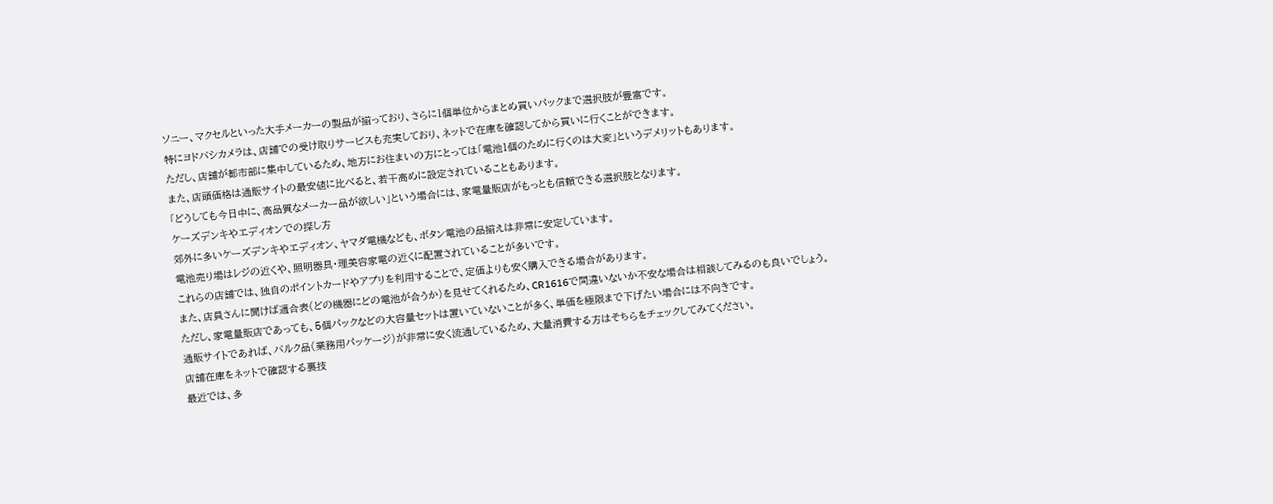ソニー、マクセルといった大手メーカーの製品が揃っており、さらに1個単位からまとめ買いパックまで選択肢が豊富です。
特にヨドバシカメラは、店舗での受け取りサービスも充実しており、ネットで在庫を確認してから買いに行くことができます。
ただし、店舗が都市部に集中しているため、地方にお住まいの方にとっては「電池1個のために行くのは大変」というデメリットもあります。
また、店頭価格は通販サイトの最安値に比べると、若干高めに設定されていることもあります。
「どうしても今日中に、高品質なメーカー品が欲しい」という場合には、家電量販店がもっとも信頼できる選択肢となります。
ケーズデンキやエディオンでの探し方
郊外に多いケーズデンキやエディオン、ヤマダ電機なども、ボタン電池の品揃えは非常に安定しています。
電池売り場はレジの近くや、照明器具・理美容家電の近くに配置されていることが多いです。
これらの店舗では、独自のポイントカードやアプリを利用することで、定価よりも安く購入できる場合があります。
また、店員さんに聞けば適合表(どの機器にどの電池が合うか)を見せてくれるため、CR1616で間違いないか不安な場合は相談してみるのも良いでしょう。
ただし、家電量販店であっても、5個パックなどの大容量セットは置いていないことが多く、単価を極限まで下げたい場合には不向きです。
通販サイトであれば、バルク品(業務用パッケージ)が非常に安く流通しているため、大量消費する方はそちらをチェックしてみてください。
店舗在庫をネットで確認する裏技
最近では、多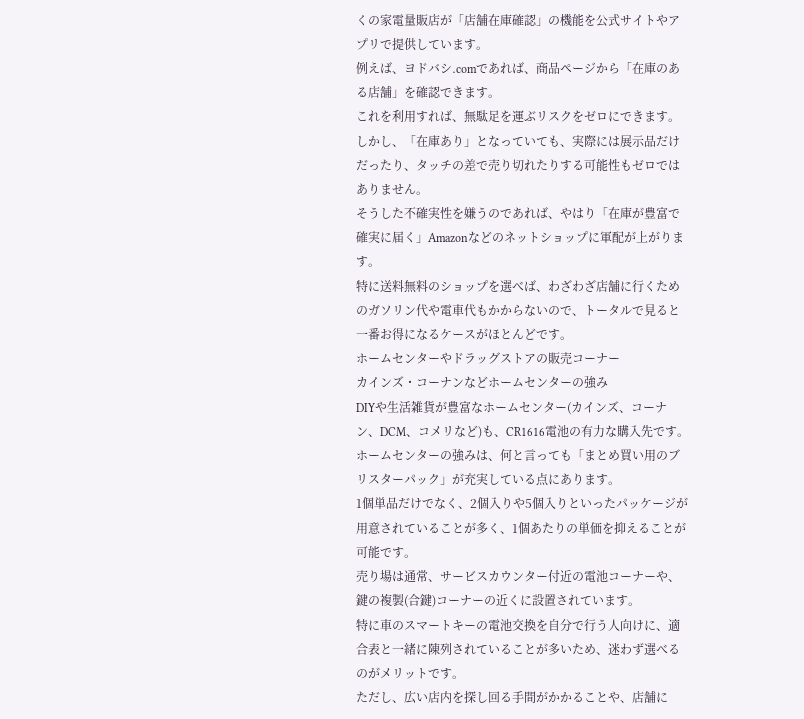くの家電量販店が「店舗在庫確認」の機能を公式サイトやアプリで提供しています。
例えば、ヨドバシ.comであれば、商品ページから「在庫のある店舗」を確認できます。
これを利用すれば、無駄足を運ぶリスクをゼロにできます。
しかし、「在庫あり」となっていても、実際には展示品だけだったり、タッチの差で売り切れたりする可能性もゼロではありません。
そうした不確実性を嫌うのであれば、やはり「在庫が豊富で確実に届く」Amazonなどのネットショップに軍配が上がります。
特に送料無料のショップを選べば、わざわざ店舗に行くためのガソリン代や電車代もかからないので、トータルで見ると一番お得になるケースがほとんどです。
ホームセンターやドラッグストアの販売コーナー
カインズ・コーナンなどホームセンターの強み
DIYや生活雑貨が豊富なホームセンター(カインズ、コーナン、DCM、コメリなど)も、CR1616電池の有力な購入先です。
ホームセンターの強みは、何と言っても「まとめ買い用のブリスターパック」が充実している点にあります。
1個単品だけでなく、2個入りや5個入りといったパッケージが用意されていることが多く、1個あたりの単価を抑えることが可能です。
売り場は通常、サービスカウンター付近の電池コーナーや、鍵の複製(合鍵)コーナーの近くに設置されています。
特に車のスマートキーの電池交換を自分で行う人向けに、適合表と一緒に陳列されていることが多いため、迷わず選べるのがメリットです。
ただし、広い店内を探し回る手間がかかることや、店舗に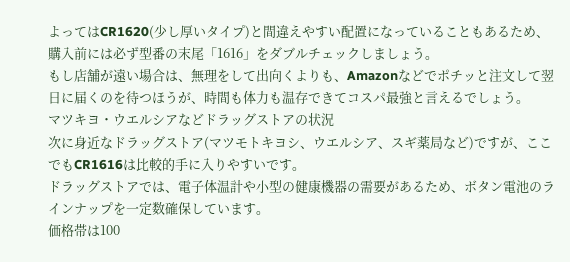よってはCR1620(少し厚いタイプ)と間違えやすい配置になっていることもあるため、購入前には必ず型番の末尾「1616」をダブルチェックしましょう。
もし店舗が遠い場合は、無理をして出向くよりも、Amazonなどでポチッと注文して翌日に届くのを待つほうが、時間も体力も温存できてコスパ最強と言えるでしょう。
マツキヨ・ウエルシアなどドラッグストアの状況
次に身近なドラッグストア(マツモトキヨシ、ウエルシア、スギ薬局など)ですが、ここでもCR1616は比較的手に入りやすいです。
ドラッグストアでは、電子体温計や小型の健康機器の需要があるため、ボタン電池のラインナップを一定数確保しています。
価格帯は100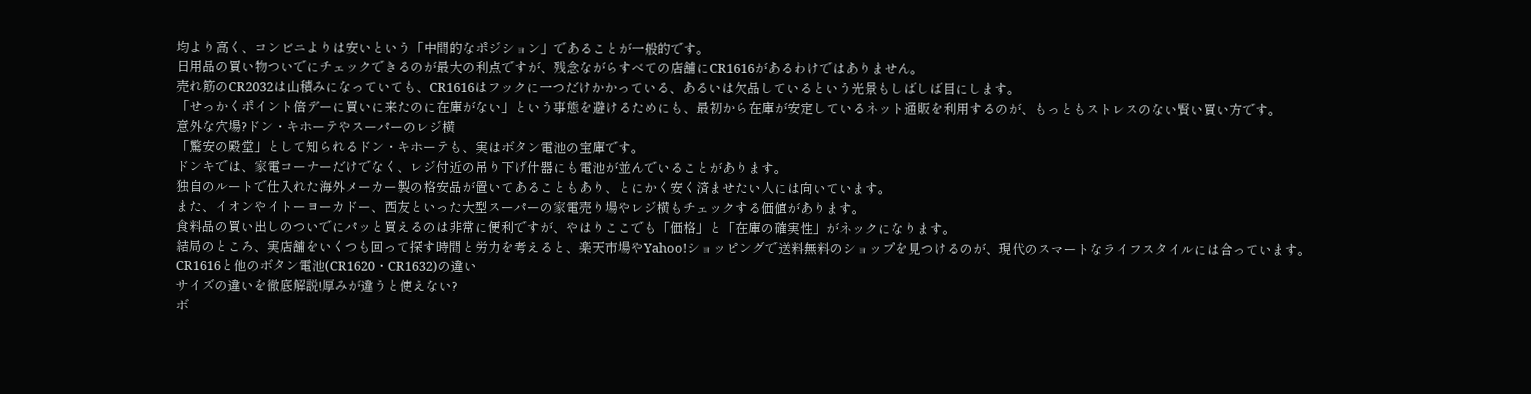均より高く、コンビニよりは安いという「中間的なポジション」であることが一般的です。
日用品の買い物ついでにチェックできるのが最大の利点ですが、残念ながらすべての店舗にCR1616があるわけではありません。
売れ筋のCR2032は山積みになっていても、CR1616はフックに一つだけかかっている、あるいは欠品しているという光景もしばしば目にします。
「せっかくポイント倍デーに買いに来たのに在庫がない」という事態を避けるためにも、最初から在庫が安定しているネット通販を利用するのが、もっともストレスのない賢い買い方です。
意外な穴場?ドン・キホーテやスーパーのレジ横
「驚安の殿堂」として知られるドン・キホーテも、実はボタン電池の宝庫です。
ドンキでは、家電コーナーだけでなく、レジ付近の吊り下げ什器にも電池が並んでいることがあります。
独自のルートで仕入れた海外メーカー製の格安品が置いてあることもあり、とにかく安く済ませたい人には向いています。
また、イオンやイトーヨーカドー、西友といった大型スーパーの家電売り場やレジ横もチェックする価値があります。
食料品の買い出しのついでにパッと買えるのは非常に便利ですが、やはりここでも「価格」と「在庫の確実性」がネックになります。
結局のところ、実店舗をいくつも回って探す時間と労力を考えると、楽天市場やYahoo!ショッピングで送料無料のショップを見つけるのが、現代のスマートなライフスタイルには合っています。
CR1616と他のボタン電池(CR1620・CR1632)の違い
サイズの違いを徹底解説!厚みが違うと使えない?
ボ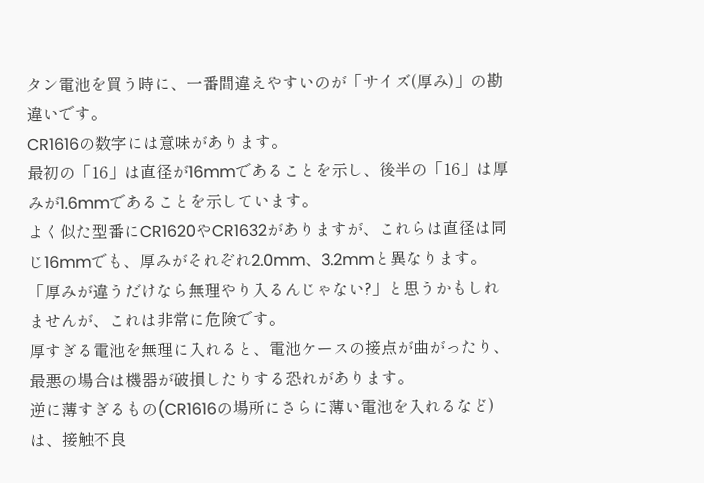タン電池を買う時に、一番間違えやすいのが「サイズ(厚み)」の勘違いです。
CR1616の数字には意味があります。
最初の「16」は直径が16mmであることを示し、後半の「16」は厚みが1.6mmであることを示しています。
よく似た型番にCR1620やCR1632がありますが、これらは直径は同じ16mmでも、厚みがそれぞれ2.0mm、3.2mmと異なります。
「厚みが違うだけなら無理やり入るんじゃない?」と思うかもしれませんが、これは非常に危険です。
厚すぎる電池を無理に入れると、電池ケースの接点が曲がったり、最悪の場合は機器が破損したりする恐れがあります。
逆に薄すぎるもの(CR1616の場所にさらに薄い電池を入れるなど)は、接触不良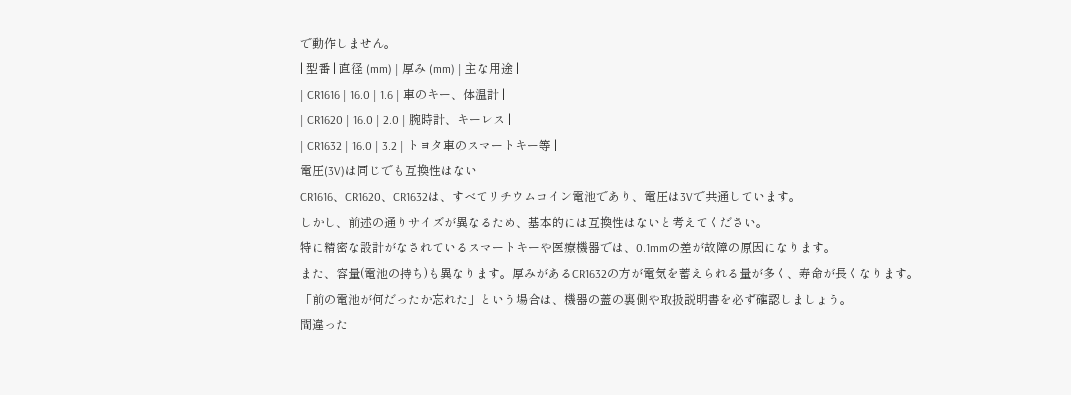で動作しません。
| 型番 | 直径 (mm) | 厚み (mm) | 主な用途 |
| CR1616 | 16.0 | 1.6 | 車のキー、体温計 |
| CR1620 | 16.0 | 2.0 | 腕時計、キーレス |
| CR1632 | 16.0 | 3.2 | トヨタ車のスマートキー等 |
電圧(3V)は同じでも互換性はない
CR1616、CR1620、CR1632は、すべてリチウムコイン電池であり、電圧は3Vで共通しています。
しかし、前述の通りサイズが異なるため、基本的には互換性はないと考えてください。
特に精密な設計がなされているスマートキーや医療機器では、0.1mmの差が故障の原因になります。
また、容量(電池の持ち)も異なります。厚みがあるCR1632の方が電気を蓄えられる量が多く、寿命が長くなります。
「前の電池が何だったか忘れた」という場合は、機器の蓋の裏側や取扱説明書を必ず確認しましょう。
間違った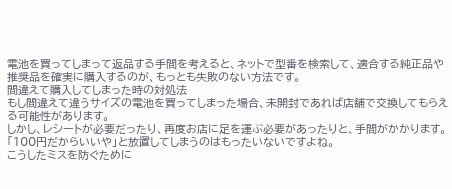電池を買ってしまって返品する手間を考えると、ネットで型番を検索して、適合する純正品や推奨品を確実に購入するのが、もっとも失敗のない方法です。
間違えて購入してしまった時の対処法
もし間違えて違うサイズの電池を買ってしまった場合、未開封であれば店舗で交換してもらえる可能性があります。
しかし、レシートが必要だったり、再度お店に足を運ぶ必要があったりと、手間がかかります。
「100円だからいいや」と放置してしまうのはもったいないですよね。
こうしたミスを防ぐために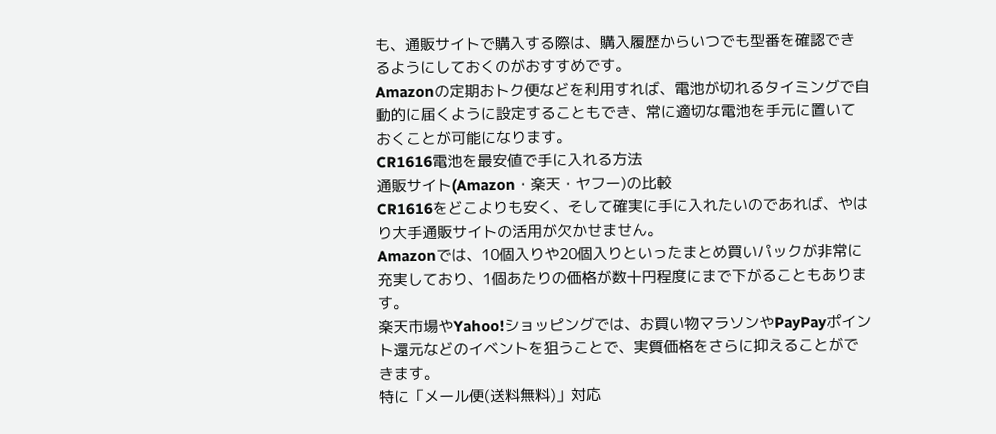も、通販サイトで購入する際は、購入履歴からいつでも型番を確認できるようにしておくのがおすすめです。
Amazonの定期おトク便などを利用すれば、電池が切れるタイミングで自動的に届くように設定することもでき、常に適切な電池を手元に置いておくことが可能になります。
CR1616電池を最安値で手に入れる方法
通販サイト(Amazon・楽天・ヤフー)の比較
CR1616をどこよりも安く、そして確実に手に入れたいのであれば、やはり大手通販サイトの活用が欠かせません。
Amazonでは、10個入りや20個入りといったまとめ買いパックが非常に充実しており、1個あたりの価格が数十円程度にまで下がることもあります。
楽天市場やYahoo!ショッピングでは、お買い物マラソンやPayPayポイント還元などのイベントを狙うことで、実質価格をさらに抑えることができます。
特に「メール便(送料無料)」対応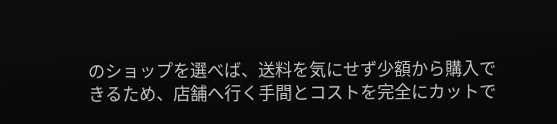のショップを選べば、送料を気にせず少額から購入できるため、店舗へ行く手間とコストを完全にカットで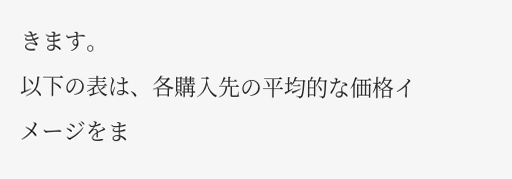きます。
以下の表は、各購入先の平均的な価格イメージをま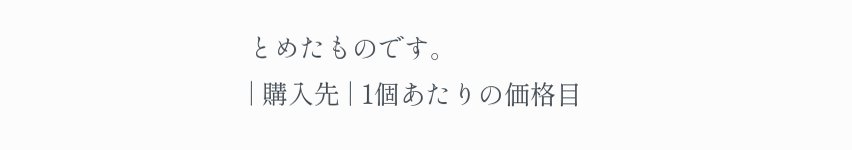とめたものです。
| 購入先 | 1個あたりの価格目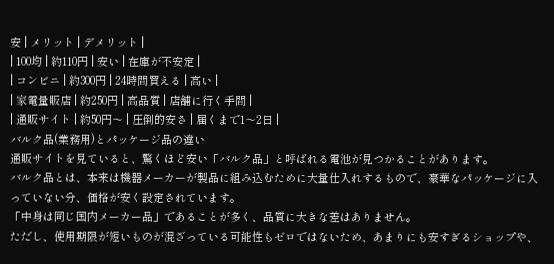安 | メリット | デメリット |
| 100均 | 約110円 | 安い | 在庫が不安定 |
| コンビニ | 約300円 | 24時間買える | 高い |
| 家電量販店 | 約250円 | 高品質 | 店舗に行く手間 |
| 通販サイト | 約50円〜 | 圧倒的安さ | 届くまで1〜2日 |
バルク品(業務用)とパッケージ品の違い
通販サイトを見ていると、驚くほど安い「バルク品」と呼ばれる電池が見つかることがあります。
バルク品とは、本来は機器メーカーが製品に組み込むために大量仕入れするもので、豪華なパッケージに入っていない分、価格が安く設定されています。
「中身は同じ国内メーカー品」であることが多く、品質に大きな差はありません。
ただし、使用期限が短いものが混ざっている可能性もゼロではないため、あまりにも安すぎるショップや、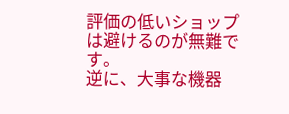評価の低いショップは避けるのが無難です。
逆に、大事な機器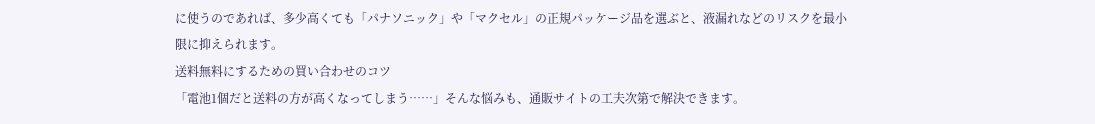に使うのであれば、多少高くても「パナソニック」や「マクセル」の正規パッケージ品を選ぶと、液漏れなどのリスクを最小限に抑えられます。
送料無料にするための買い合わせのコツ
「電池1個だと送料の方が高くなってしまう……」そんな悩みも、通販サイトの工夫次第で解決できます。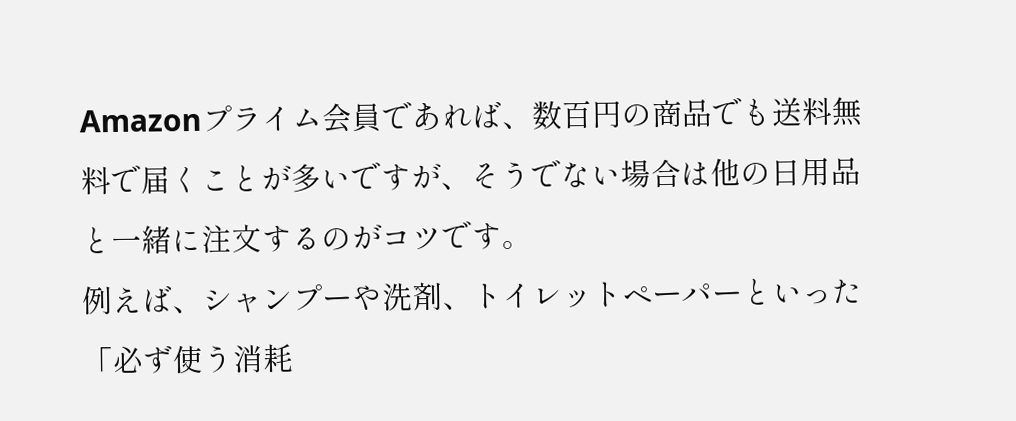Amazonプライム会員であれば、数百円の商品でも送料無料で届くことが多いですが、そうでない場合は他の日用品と一緒に注文するのがコツです。
例えば、シャンプーや洗剤、トイレットペーパーといった「必ず使う消耗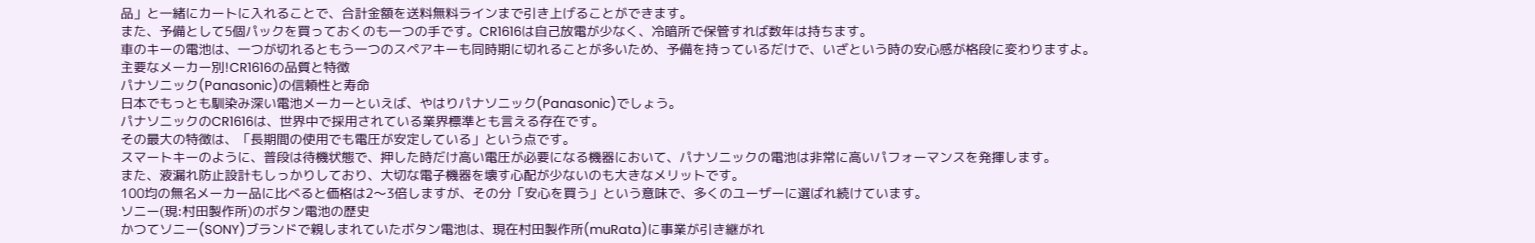品」と一緒にカートに入れることで、合計金額を送料無料ラインまで引き上げることができます。
また、予備として5個パックを買っておくのも一つの手です。CR1616は自己放電が少なく、冷暗所で保管すれば数年は持ちます。
車のキーの電池は、一つが切れるともう一つのスペアキーも同時期に切れることが多いため、予備を持っているだけで、いざという時の安心感が格段に変わりますよ。
主要なメーカー別!CR1616の品質と特徴
パナソニック(Panasonic)の信頼性と寿命
日本でもっとも馴染み深い電池メーカーといえば、やはりパナソニック(Panasonic)でしょう。
パナソニックのCR1616は、世界中で採用されている業界標準とも言える存在です。
その最大の特徴は、「長期間の使用でも電圧が安定している」という点です。
スマートキーのように、普段は待機状態で、押した時だけ高い電圧が必要になる機器において、パナソニックの電池は非常に高いパフォーマンスを発揮します。
また、液漏れ防止設計もしっかりしており、大切な電子機器を壊す心配が少ないのも大きなメリットです。
100均の無名メーカー品に比べると価格は2〜3倍しますが、その分「安心を買う」という意味で、多くのユーザーに選ばれ続けています。
ソニー(現:村田製作所)のボタン電池の歴史
かつてソニー(SONY)ブランドで親しまれていたボタン電池は、現在村田製作所(muRata)に事業が引き継がれ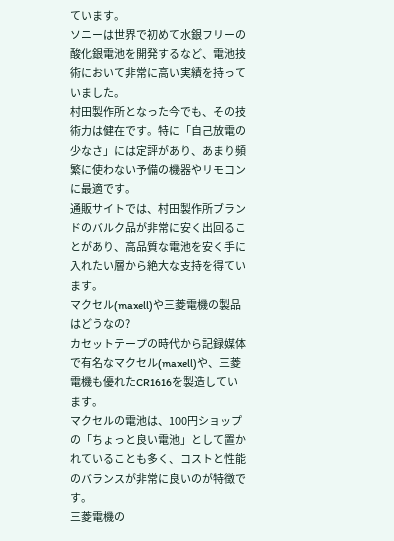ています。
ソニーは世界で初めて水銀フリーの酸化銀電池を開発するなど、電池技術において非常に高い実績を持っていました。
村田製作所となった今でも、その技術力は健在です。特に「自己放電の少なさ」には定評があり、あまり頻繁に使わない予備の機器やリモコンに最適です。
通販サイトでは、村田製作所ブランドのバルク品が非常に安く出回ることがあり、高品質な電池を安く手に入れたい層から絶大な支持を得ています。
マクセル(maxell)や三菱電機の製品はどうなの?
カセットテープの時代から記録媒体で有名なマクセル(maxell)や、三菱電機も優れたCR1616を製造しています。
マクセルの電池は、100円ショップの「ちょっと良い電池」として置かれていることも多く、コストと性能のバランスが非常に良いのが特徴です。
三菱電機の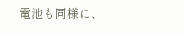電池も同様に、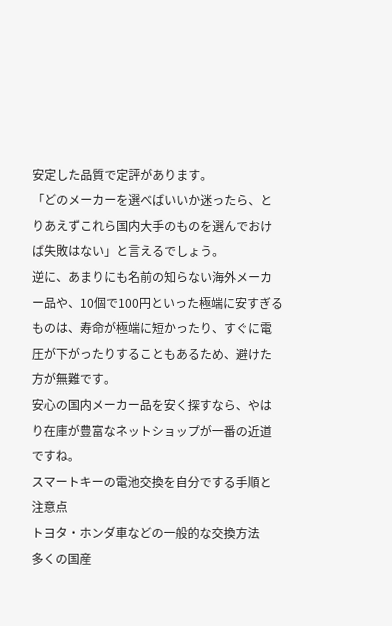安定した品質で定評があります。
「どのメーカーを選べばいいか迷ったら、とりあえずこれら国内大手のものを選んでおけば失敗はない」と言えるでしょう。
逆に、あまりにも名前の知らない海外メーカー品や、10個で100円といった極端に安すぎるものは、寿命が極端に短かったり、すぐに電圧が下がったりすることもあるため、避けた方が無難です。
安心の国内メーカー品を安く探すなら、やはり在庫が豊富なネットショップが一番の近道ですね。
スマートキーの電池交換を自分でする手順と注意点
トヨタ・ホンダ車などの一般的な交換方法
多くの国産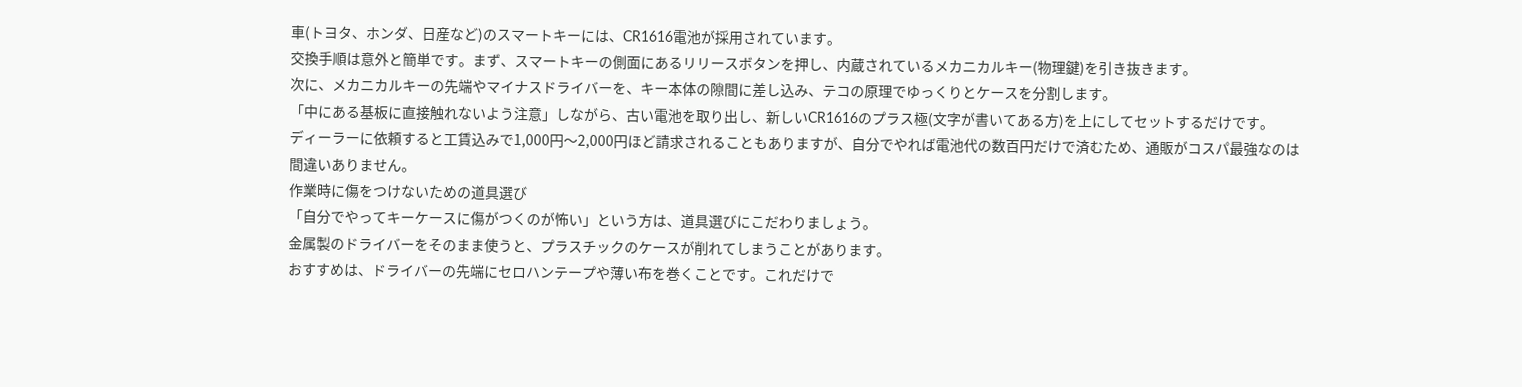車(トヨタ、ホンダ、日産など)のスマートキーには、CR1616電池が採用されています。
交換手順は意外と簡単です。まず、スマートキーの側面にあるリリースボタンを押し、内蔵されているメカニカルキー(物理鍵)を引き抜きます。
次に、メカニカルキーの先端やマイナスドライバーを、キー本体の隙間に差し込み、テコの原理でゆっくりとケースを分割します。
「中にある基板に直接触れないよう注意」しながら、古い電池を取り出し、新しいCR1616のプラス極(文字が書いてある方)を上にしてセットするだけです。
ディーラーに依頼すると工賃込みで1,000円〜2,000円ほど請求されることもありますが、自分でやれば電池代の数百円だけで済むため、通販がコスパ最強なのは間違いありません。
作業時に傷をつけないための道具選び
「自分でやってキーケースに傷がつくのが怖い」という方は、道具選びにこだわりましょう。
金属製のドライバーをそのまま使うと、プラスチックのケースが削れてしまうことがあります。
おすすめは、ドライバーの先端にセロハンテープや薄い布を巻くことです。これだけで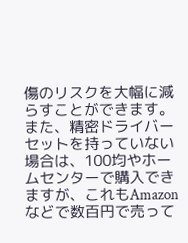傷のリスクを大幅に減らすことができます。
また、精密ドライバーセットを持っていない場合は、100均やホームセンターで購入できますが、これもAmazonなどで数百円で売って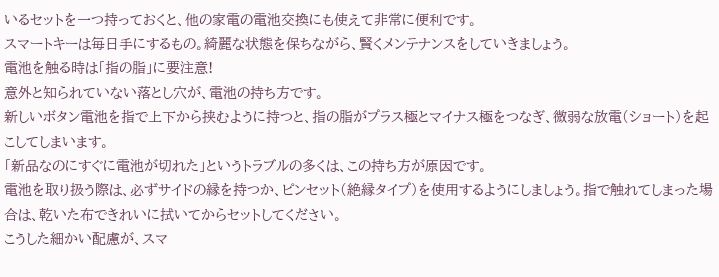いるセットを一つ持っておくと、他の家電の電池交換にも使えて非常に便利です。
スマートキーは毎日手にするもの。綺麗な状態を保ちながら、賢くメンテナンスをしていきましょう。
電池を触る時は「指の脂」に要注意!
意外と知られていない落とし穴が、電池の持ち方です。
新しいボタン電池を指で上下から挟むように持つと、指の脂がプラス極とマイナス極をつなぎ、微弱な放電(ショート)を起こしてしまいます。
「新品なのにすぐに電池が切れた」というトラブルの多くは、この持ち方が原因です。
電池を取り扱う際は、必ずサイドの縁を持つか、ピンセット(絶縁タイプ)を使用するようにしましょう。指で触れてしまった場合は、乾いた布できれいに拭いてからセットしてください。
こうした細かい配慮が、スマ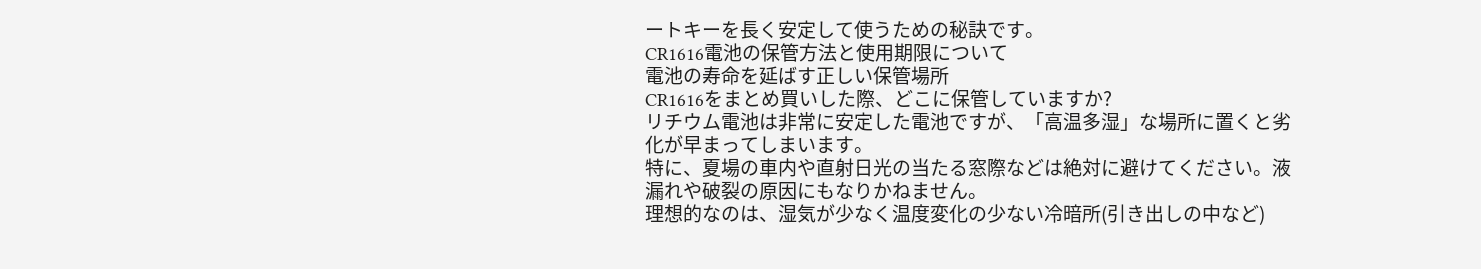ートキーを長く安定して使うための秘訣です。
CR1616電池の保管方法と使用期限について
電池の寿命を延ばす正しい保管場所
CR1616をまとめ買いした際、どこに保管していますか?
リチウム電池は非常に安定した電池ですが、「高温多湿」な場所に置くと劣化が早まってしまいます。
特に、夏場の車内や直射日光の当たる窓際などは絶対に避けてください。液漏れや破裂の原因にもなりかねません。
理想的なのは、湿気が少なく温度変化の少ない冷暗所(引き出しの中など)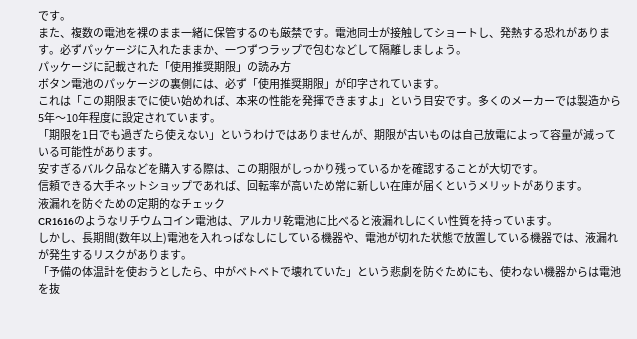です。
また、複数の電池を裸のまま一緒に保管するのも厳禁です。電池同士が接触してショートし、発熱する恐れがあります。必ずパッケージに入れたままか、一つずつラップで包むなどして隔離しましょう。
パッケージに記載された「使用推奨期限」の読み方
ボタン電池のパッケージの裏側には、必ず「使用推奨期限」が印字されています。
これは「この期限までに使い始めれば、本来の性能を発揮できますよ」という目安です。多くのメーカーでは製造から5年〜10年程度に設定されています。
「期限を1日でも過ぎたら使えない」というわけではありませんが、期限が古いものは自己放電によって容量が減っている可能性があります。
安すぎるバルク品などを購入する際は、この期限がしっかり残っているかを確認することが大切です。
信頼できる大手ネットショップであれば、回転率が高いため常に新しい在庫が届くというメリットがあります。
液漏れを防ぐための定期的なチェック
CR1616のようなリチウムコイン電池は、アルカリ乾電池に比べると液漏れしにくい性質を持っています。
しかし、長期間(数年以上)電池を入れっぱなしにしている機器や、電池が切れた状態で放置している機器では、液漏れが発生するリスクがあります。
「予備の体温計を使おうとしたら、中がベトベトで壊れていた」という悲劇を防ぐためにも、使わない機器からは電池を抜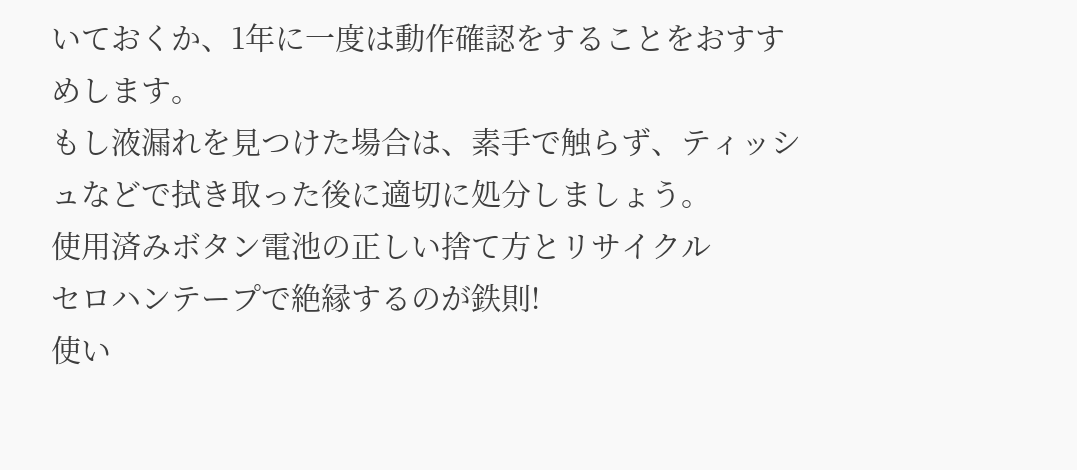いておくか、1年に一度は動作確認をすることをおすすめします。
もし液漏れを見つけた場合は、素手で触らず、ティッシュなどで拭き取った後に適切に処分しましょう。
使用済みボタン電池の正しい捨て方とリサイクル
セロハンテープで絶縁するのが鉄則!
使い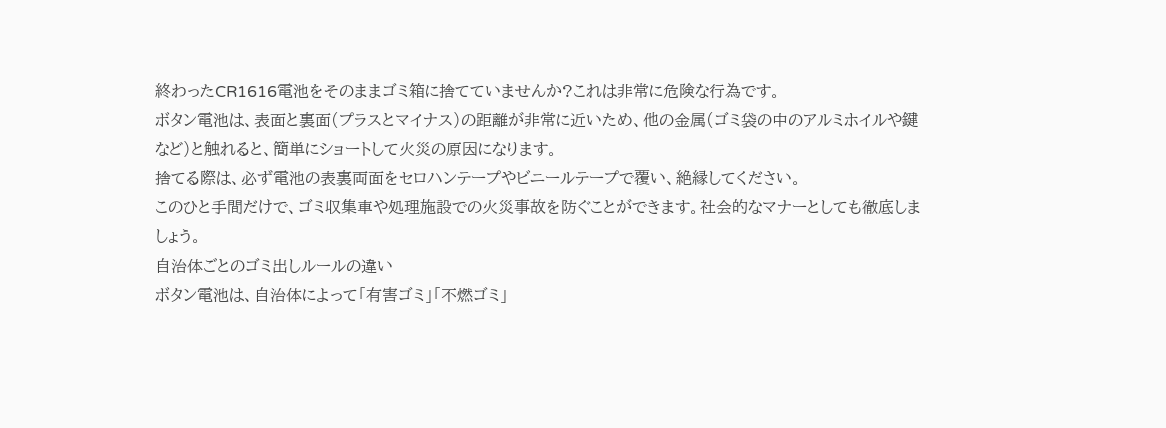終わったCR1616電池をそのままゴミ箱に捨てていませんか?これは非常に危険な行為です。
ボタン電池は、表面と裏面(プラスとマイナス)の距離が非常に近いため、他の金属(ゴミ袋の中のアルミホイルや鍵など)と触れると、簡単にショートして火災の原因になります。
捨てる際は、必ず電池の表裏両面をセロハンテープやビニールテープで覆い、絶縁してください。
このひと手間だけで、ゴミ収集車や処理施設での火災事故を防ぐことができます。社会的なマナーとしても徹底しましょう。
自治体ごとのゴミ出しルールの違い
ボタン電池は、自治体によって「有害ゴミ」「不燃ゴミ」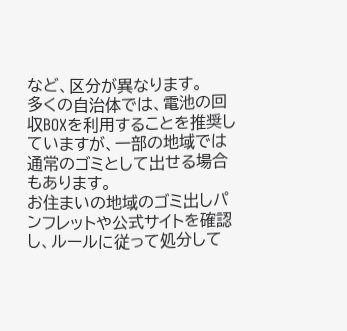など、区分が異なります。
多くの自治体では、電池の回収BOXを利用することを推奨していますが、一部の地域では通常のゴミとして出せる場合もあります。
お住まいの地域のゴミ出しパンフレットや公式サイトを確認し、ルールに従って処分して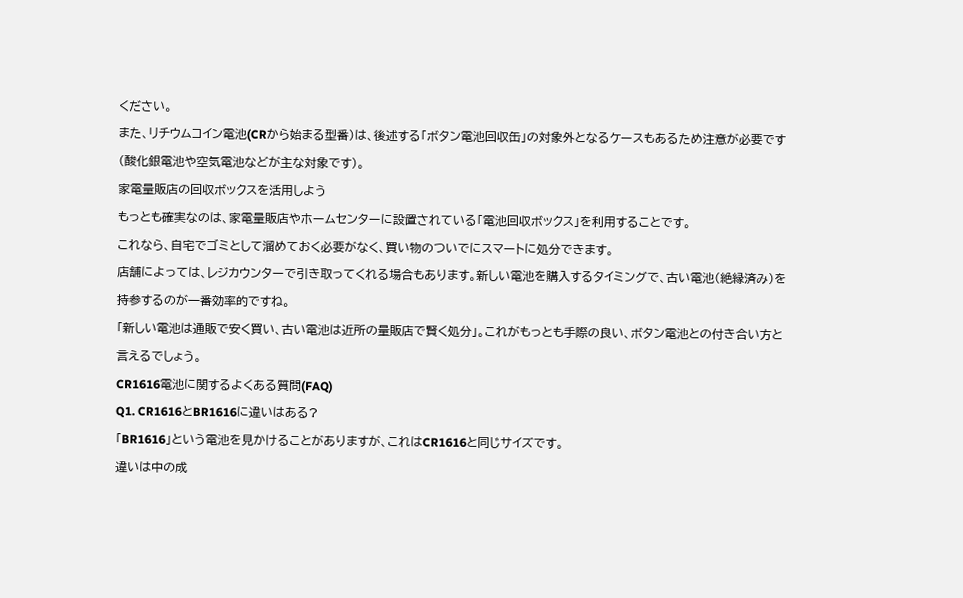ください。
また、リチウムコイン電池(CRから始まる型番)は、後述する「ボタン電池回収缶」の対象外となるケースもあるため注意が必要です(酸化銀電池や空気電池などが主な対象です)。
家電量販店の回収ボックスを活用しよう
もっとも確実なのは、家電量販店やホームセンターに設置されている「電池回収ボックス」を利用することです。
これなら、自宅でゴミとして溜めておく必要がなく、買い物のついでにスマートに処分できます。
店舗によっては、レジカウンターで引き取ってくれる場合もあります。新しい電池を購入するタイミングで、古い電池(絶縁済み)を持参するのが一番効率的ですね。
「新しい電池は通販で安く買い、古い電池は近所の量販店で賢く処分」。これがもっとも手際の良い、ボタン電池との付き合い方と言えるでしょう。
CR1616電池に関するよくある質問(FAQ)
Q1. CR1616とBR1616に違いはある?
「BR1616」という電池を見かけることがありますが、これはCR1616と同じサイズです。
違いは中の成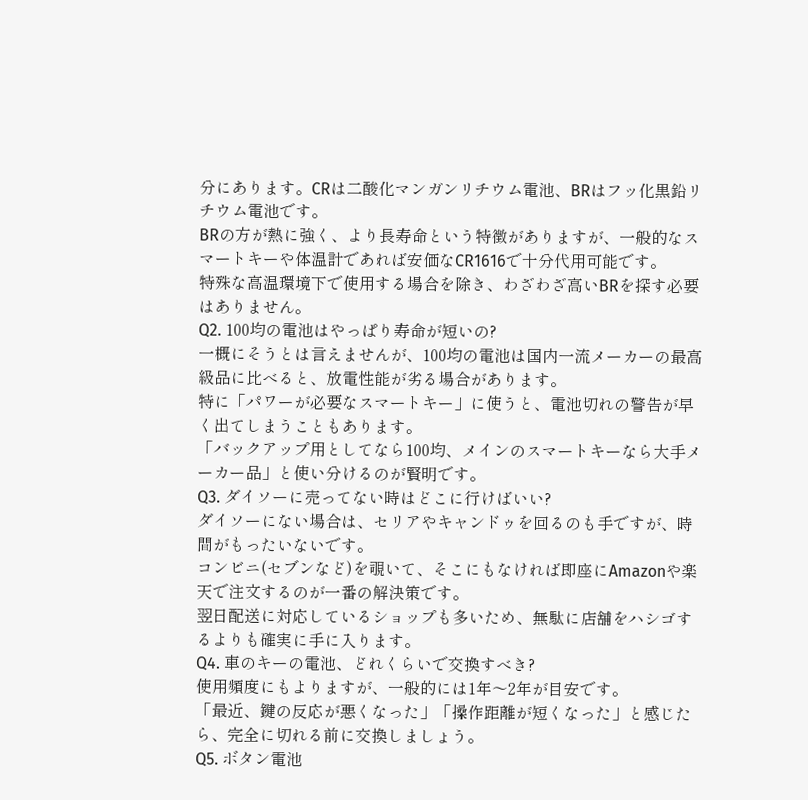分にあります。CRは二酸化マンガンリチウム電池、BRはフッ化黒鉛リチウム電池です。
BRの方が熱に強く、より長寿命という特徴がありますが、一般的なスマートキーや体温計であれば安価なCR1616で十分代用可能です。
特殊な高温環境下で使用する場合を除き、わざわざ高いBRを探す必要はありません。
Q2. 100均の電池はやっぱり寿命が短いの?
一概にそうとは言えませんが、100均の電池は国内一流メーカーの最高級品に比べると、放電性能が劣る場合があります。
特に「パワーが必要なスマートキー」に使うと、電池切れの警告が早く出てしまうこともあります。
「バックアップ用としてなら100均、メインのスマートキーなら大手メーカー品」と使い分けるのが賢明です。
Q3. ダイソーに売ってない時はどこに行けばいい?
ダイソーにない場合は、セリアやキャンドゥを回るのも手ですが、時間がもったいないです。
コンビニ(セブンなど)を覗いて、そこにもなければ即座にAmazonや楽天で注文するのが一番の解決策です。
翌日配送に対応しているショップも多いため、無駄に店舗をハシゴするよりも確実に手に入ります。
Q4. 車のキーの電池、どれくらいで交換すべき?
使用頻度にもよりますが、一般的には1年〜2年が目安です。
「最近、鍵の反応が悪くなった」「操作距離が短くなった」と感じたら、完全に切れる前に交換しましょう。
Q5. ボタン電池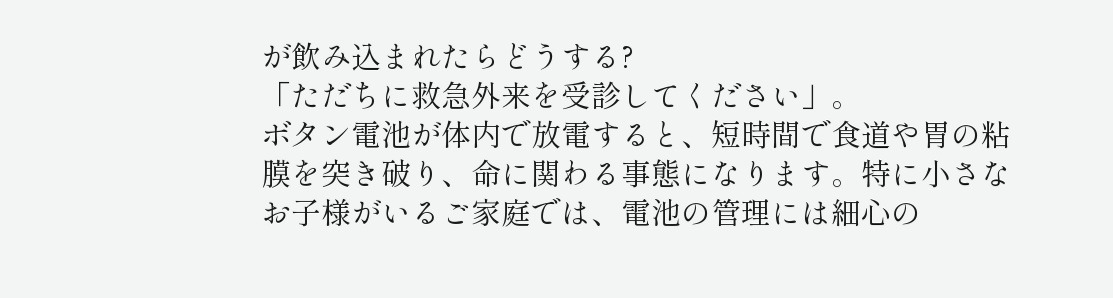が飲み込まれたらどうする?
「ただちに救急外来を受診してください」。
ボタン電池が体内で放電すると、短時間で食道や胃の粘膜を突き破り、命に関わる事態になります。特に小さなお子様がいるご家庭では、電池の管理には細心の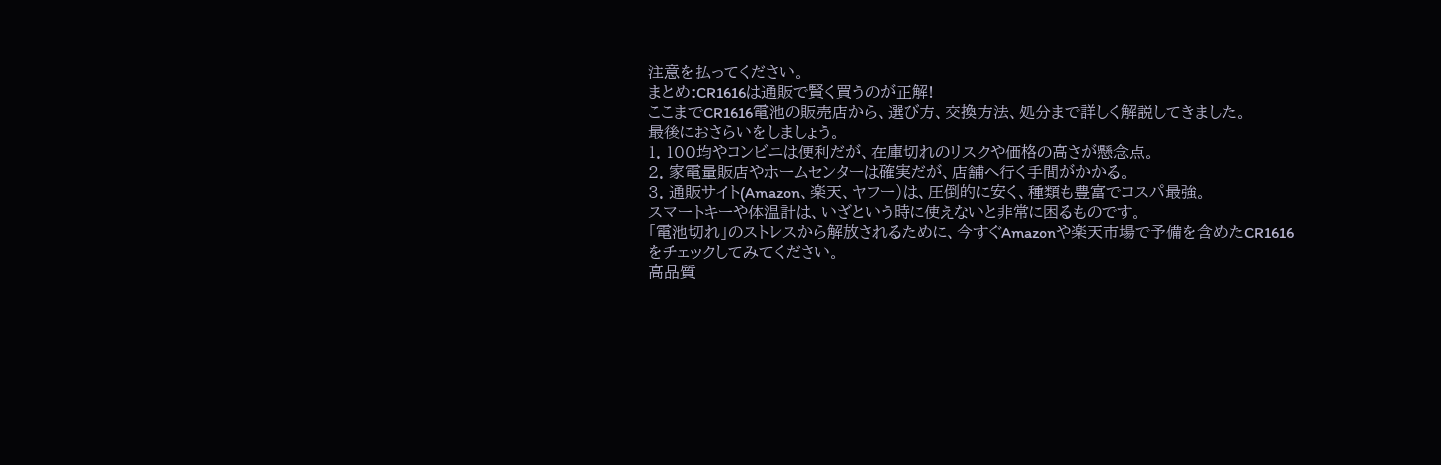注意を払ってください。
まとめ:CR1616は通販で賢く買うのが正解!
ここまでCR1616電池の販売店から、選び方、交換方法、処分まで詳しく解説してきました。
最後におさらいをしましょう。
1. 100均やコンビニは便利だが、在庫切れのリスクや価格の高さが懸念点。
2. 家電量販店やホームセンターは確実だが、店舗へ行く手間がかかる。
3. 通販サイト(Amazon、楽天、ヤフー)は、圧倒的に安く、種類も豊富でコスパ最強。
スマートキーや体温計は、いざという時に使えないと非常に困るものです。
「電池切れ」のストレスから解放されるために、今すぐAmazonや楽天市場で予備を含めたCR1616をチェックしてみてください。
高品質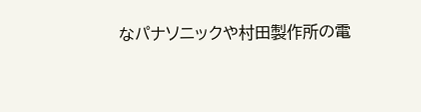なパナソニックや村田製作所の電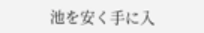池を安く手に入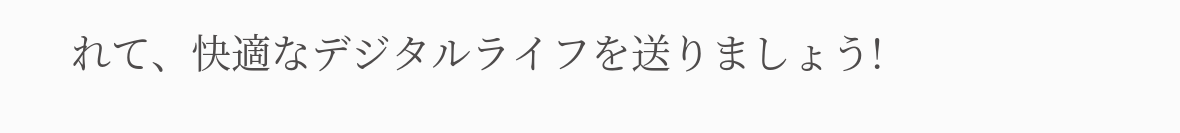れて、快適なデジタルライフを送りましょう!